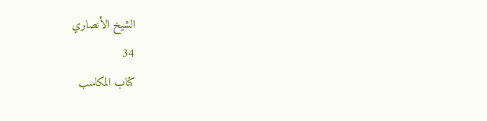الشيخ الأنصاري
34
كتاب المكاسب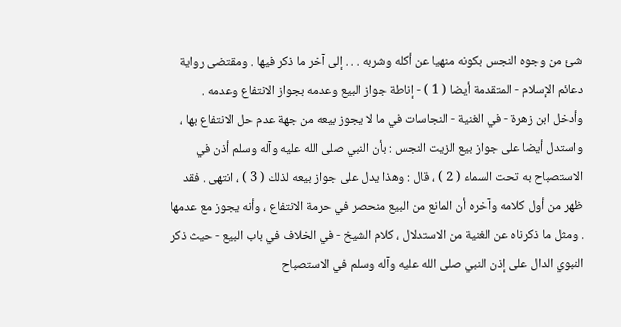شئ من وجوه النجس بكونه منهيا عن أكله وشربه . . . إلى آخر ما ذكر فيها . ومقتضى رواية دعائم الإسلام - المتقدمة أيضا ( 1 ) - إناطة جواز البيع وعدمه بجواز الانتفاع وعدمه . وأدخل ابن زهرة - في الغنية - النجاسات في ما لا يجوز بيعه من جهة عدم حل الانتفاع بها ، واستدل أيضا على جواز بيع الزيت النجس : بأن النبي صلى الله عليه وآله وسلم أذن في الاستصباح به تحت السماء ( 2 ) ، قال : وهذا يدل على جواز بيعه لذلك ( 3 ) ، انتهى . فقد ظهر من أول كلامه وآخره أن المانع من البيع منحصر في حرمة الانتفاع ، وأنه يجوز مع عدمها . ومثل ما ذكرناه عن الغنية من الاستدلال ، كلام الشيخ - في الخلاف في باب البيع - حيث ذكر النبوي الدال على إذن النبي صلى الله عليه وآله وسلم في الاستصباح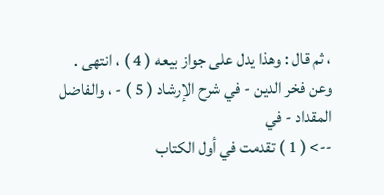، ثم قال : وهذا يدل على جواز بيعه ( 4 ) ، انتهى . وعن فخر الدين - في شرح الإرشاد ( 5 ) - ، والفاضل المقداد - في
--> ( 1 ) تقدمت في أول الكتاب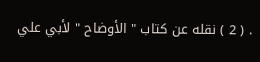. ( 2 ) نقله عن كتاب " الأوضاح " لأبي علي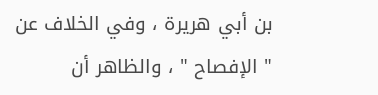بن أبي هريرة ، وفي الخلاف عن " الإفصاح " ، والظاهر أن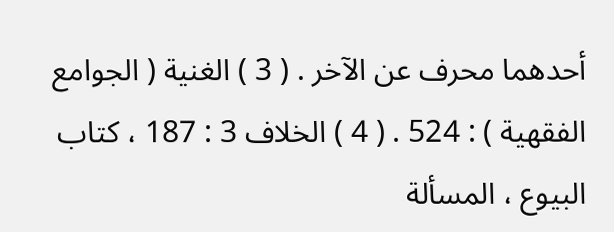أحدهما محرف عن الآخر . ( 3 ) الغنية ( الجوامع الفقهية ) : 524 . ( 4 ) الخلاف 3 : 187 ، كتاب البيوع ، المسألة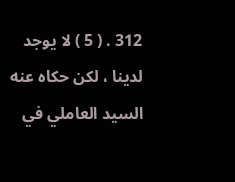312 . ( 5 ) لا يوجد لدينا ، لكن حكاه عنه السيد العاملي في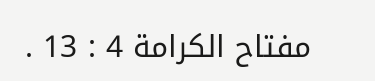مفتاح الكرامة 4 : 13 .